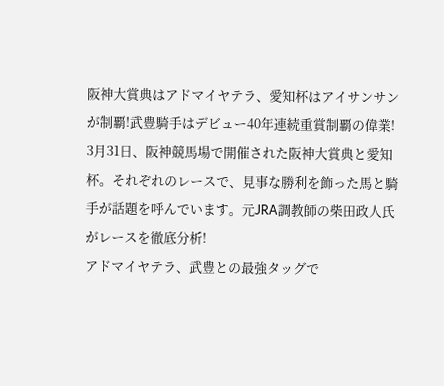阪神大賞典はアドマイヤテラ、愛知杯はアイサンサンが制覇!武豊騎手はデビュー40年連続重賞制覇の偉業!
3月31日、阪神競馬場で開催された阪神大賞典と愛知杯。それぞれのレースで、見事な勝利を飾った馬と騎手が話題を呼んでいます。元JRA調教師の柴田政人氏がレースを徹底分析!
アドマイヤテラ、武豊との最強タッグで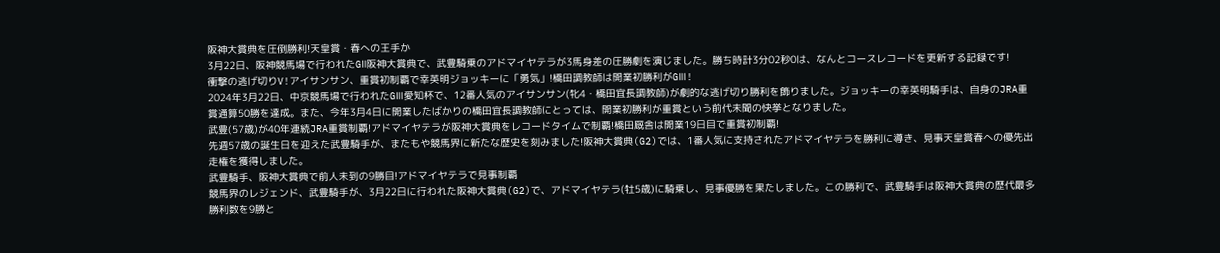阪神大賞典を圧倒勝利!天皇賞・春への王手か
3月22日、阪神競馬場で行われたGⅡ阪神大賞典で、武豊騎乗のアドマイヤテラが3馬身差の圧勝劇を演じました。勝ち時計3分02秒0は、なんとコースレコードを更新する記録です!
衝撃の逃げ切りV!アイサンサン、重賞初制覇で幸英明ジョッキーに「勇気」!橋田調教師は開業初勝利がGⅢ!
2024年3月22日、中京競馬場で行われたGⅢ愛知杯で、12番人気のアイサンサン(牝4・橋田宜長調教師)が劇的な逃げ切り勝利を飾りました。ジョッキーの幸英明騎手は、自身のJRA重賞通算50勝を達成。また、今年3月4日に開業したばかりの橋田宜長調教師にとっては、開業初勝利が重賞という前代未聞の快挙となりました。
武豊(57歳)が40年連続JRA重賞制覇!アドマイヤテラが阪神大賞典をレコードタイムで制覇!橋田厩舎は開業19日目で重賞初制覇!
先週57歳の誕生日を迎えた武豊騎手が、またもや競馬界に新たな歴史を刻みました!阪神大賞典(G2)では、1番人気に支持されたアドマイヤテラを勝利に導き、見事天皇賞春への優先出走権を獲得しました。
武豊騎手、阪神大賞典で前人未到の9勝目!アドマイヤテラで見事制覇
競馬界のレジェンド、武豊騎手が、3月22日に行われた阪神大賞典(G2)で、アドマイヤテラ(牡5歳)に騎乗し、見事優勝を果たしました。この勝利で、武豊騎手は阪神大賞典の歴代最多勝利数を9勝と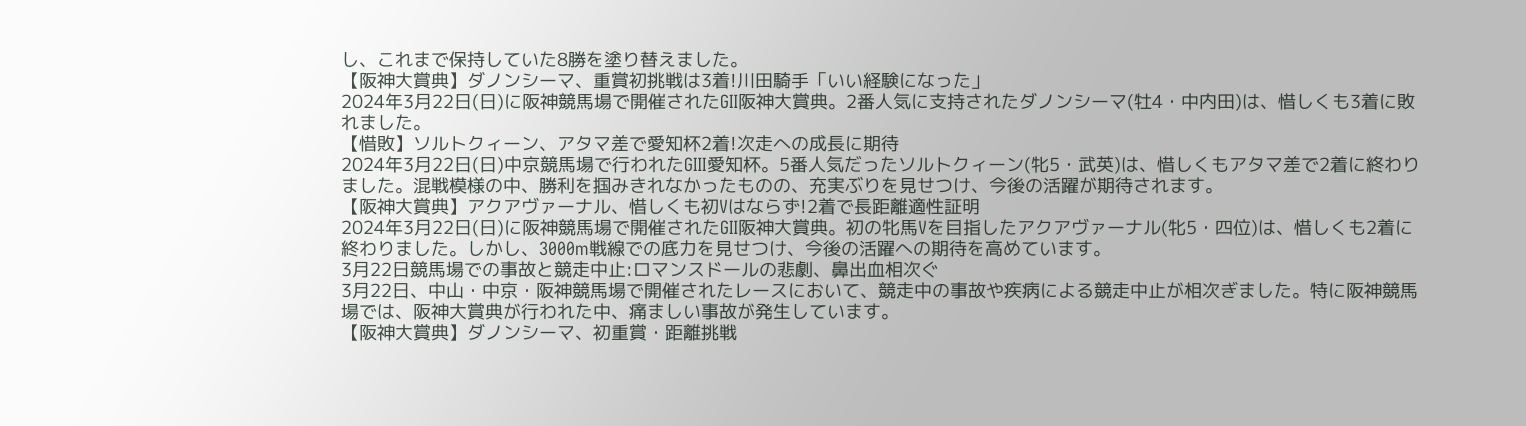し、これまで保持していた8勝を塗り替えました。
【阪神大賞典】ダノンシーマ、重賞初挑戦は3着!川田騎手「いい経験になった」
2024年3月22日(日)に阪神競馬場で開催されたGⅡ阪神大賞典。2番人気に支持されたダノンシーマ(牡4・中内田)は、惜しくも3着に敗れました。
【惜敗】ソルトクィーン、アタマ差で愛知杯2着!次走への成長に期待
2024年3月22日(日)中京競馬場で行われたGⅢ愛知杯。5番人気だったソルトクィーン(牝5・武英)は、惜しくもアタマ差で2着に終わりました。混戦模様の中、勝利を掴みきれなかったものの、充実ぶりを見せつけ、今後の活躍が期待されます。
【阪神大賞典】アクアヴァーナル、惜しくも初Vはならず!2着で長距離適性証明
2024年3月22日(日)に阪神競馬場で開催されたGⅡ阪神大賞典。初の牝馬Vを目指したアクアヴァーナル(牝5・四位)は、惜しくも2着に終わりました。しかし、3000m戦線での底力を見せつけ、今後の活躍への期待を高めています。
3月22日競馬場での事故と競走中止:ロマンスドールの悲劇、鼻出血相次ぐ
3月22日、中山・中京・阪神競馬場で開催されたレースにおいて、競走中の事故や疾病による競走中止が相次ぎました。特に阪神競馬場では、阪神大賞典が行われた中、痛ましい事故が発生しています。
【阪神大賞典】ダノンシーマ、初重賞・距離挑戦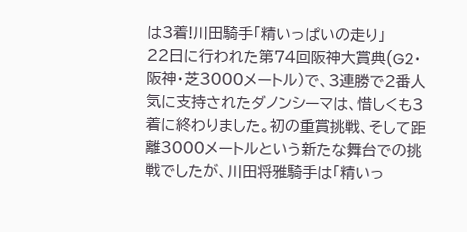は3着!川田騎手「精いっぱいの走り」
22日に行われた第74回阪神大賞典(G2・阪神・芝3000メートル)で、3連勝で2番人気に支持されたダノンシーマは、惜しくも3着に終わりました。初の重賞挑戦、そして距離3000メートルという新たな舞台での挑戦でしたが、川田将雅騎手は「精いっ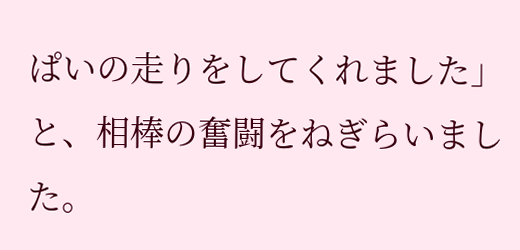ぱいの走りをしてくれました」と、相棒の奮闘をねぎらいました。